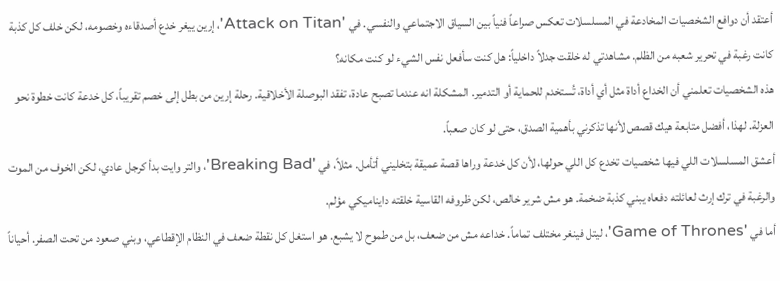أعتقد أن دوافع الشخصيات المخادعة في المسلسلات تعكس صراعاً فنياً بين السياق الاجتماعي والنفسي. في 'Attack on Titan'، إرين ييغر خدع أصدقاءه وخصومه، لكن خلف كل كذبة كانت رغبة في تحرير شعبه من الظلم. مشاهدتي له خلقت جدلاً داخلياً: هل كنت سأفعل نفس الشيء لو كنت مكانه؟
هذه الشخصيات تعلمني أن الخداع أداة مثل أي أداة، تُستخدم للحماية أو التدمير. المشكلة انه عندما تصبح عادة، تفقد البوصلة الأخلاقية. رحلة إرين من بطل إلى خصم تقريباً، كل خدعة كانت خطوة نحو العزلة. لهذا، أفضل متابعة هيك قصص لأنها تذكرني بأهمية الصدق، حتى لو كان صعباً.
أعشق المسلسلات اللي فيها شخصيات تخدع كل اللي حولها، لأن كل خدعة وراها قصة عميقة بتخليني أتأمل. مثلاً، في 'Breaking Bad'، والتر وايت بدأ كرجل عادي، لكن الخوف من الموت والرغبة في ترك إرث لعائلته دفعاه يبني كذبة ضخمة. هو مش شرير خالص، لكن ظروفه القاسية خلقته دايناميكي مؤلم.
أما في 'Game of Thrones'، ليتل فينغر مختلف تماماً. خداعه مش من ضعف، بل من طموح لا يشبع. هو استغل كل نقطة ضعف في النظام الإقطاعي، وبني صعود من تحت الصفر. أحياناً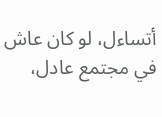أتساءل، لو كان عاش في مجتمع عادل،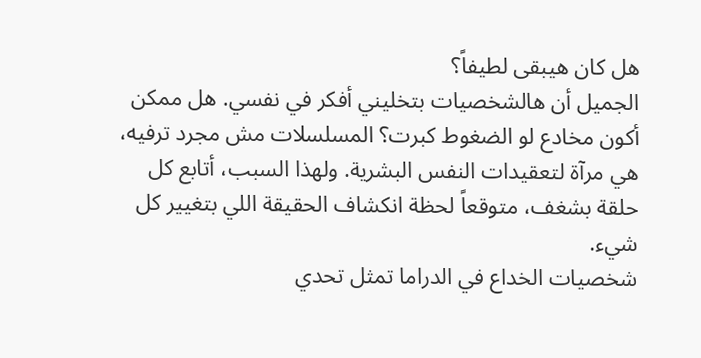هل كان هيبقى لطيفاً؟
الجميل أن هالشخصيات بتخليني أفكر في نفسي. هل ممكن أكون مخادع لو الضغوط كبرت؟ المسلسلات مش مجرد ترفيه، هي مرآة لتعقيدات النفس البشرية. ولهذا السبب، أتابع كل حلقة بشغف، متوقعاً لحظة انكشاف الحقيقة اللي بتغيير كل شيء.
شخصيات الخداع في الدراما تمثل تحدي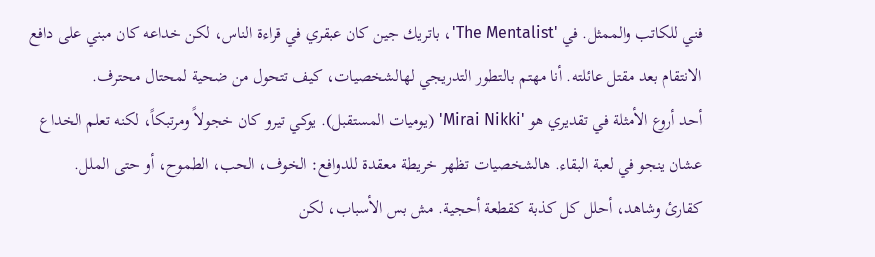فني للكاتب والممثل. في 'The Mentalist'، باتريك جين كان عبقري في قراءة الناس، لكن خداعه كان مبني على دافع الانتقام بعد مقتل عائلته. أنا مهتم بالتطور التدريجي لهالشخصيات، كيف تتحول من ضحية لمحتال محترف.
أحد أروع الأمثلة في تقديري هو 'Mirai Nikki' (يوميات المستقبل). يوكي تيرو كان خجولاً ومرتبكاً، لكنه تعلم الخداع عشان ينجو في لعبة البقاء. هالشخصيات تظهر خريطة معقدة للدوافع: الخوف، الحب، الطموح، أو حتى الملل.
كقارئ وشاهد، أحلل كل كذبة كقطعة أحجية. مش بس الأسباب، لكن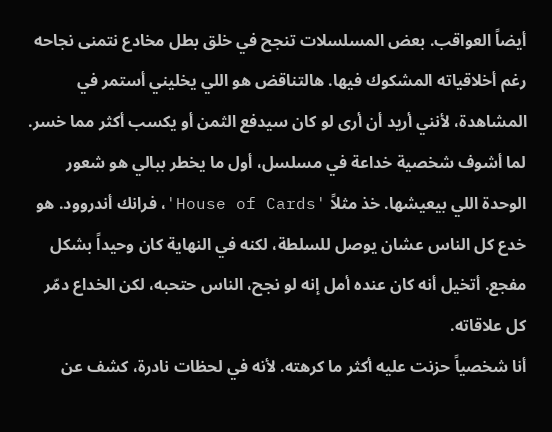أيضاً العواقب. بعض المسلسلات تنجح في خلق بطل مخادع نتمنى نجاحه رغم أخلاقياته المشكوك فيها. هالتناقض هو اللي يخليني أستمر في المشاهدة، لأنني أريد أن أرى لو كان سيدفع الثمن أو يكسب أكثر مما خسر.
لما أشوف شخصية خداعة في مسلسل، أول ما يخطر ببالي هو شعور الوحدة اللي بيعيشها. خذ مثلاً 'House of Cards'، فرانك أندروود. هو خدع كل الناس عشان يوصل للسلطة، لكنه في النهاية كان وحيداً بشكل مفجع. أتخيل أنه كان عنده أمل إنه لو نجح، الناس حتحبه، لكن الخداع دمّر كل علاقاته.
أنا شخصياً حزنت عليه أكثر ما كرهته. لأنه في لحظات نادرة، كشف عن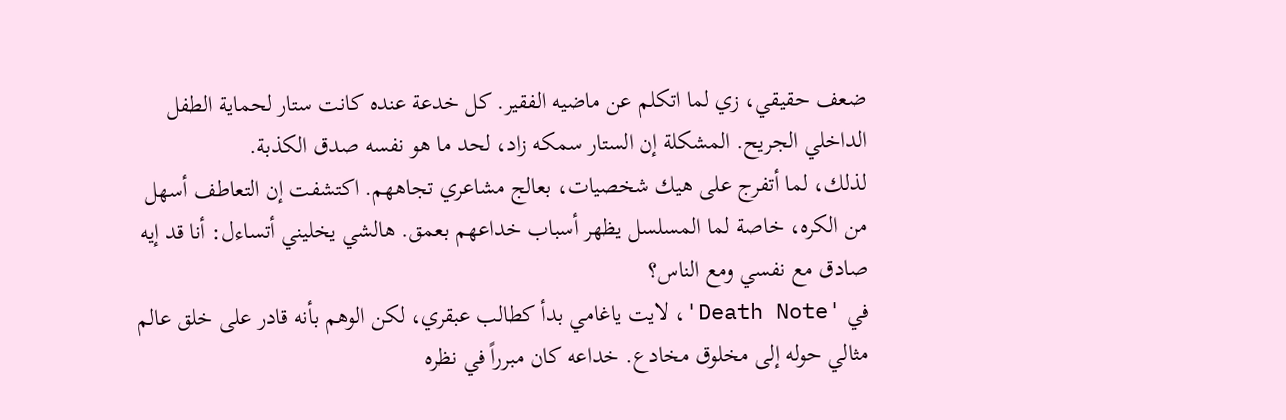ضعف حقيقي، زي لما اتكلم عن ماضيه الفقير. كل خدعة عنده كانت ستار لحماية الطفل الداخلي الجريح. المشكلة إن الستار سمكه زاد، لحد ما هو نفسه صدق الكذبة.
لذلك، لما أتفرج على هيك شخصيات، بعالج مشاعري تجاههم. اكتشفت إن التعاطف أسهل من الكره، خاصة لما المسلسل يظهر أسباب خداعهم بعمق. هالشي يخليني أتساءل: أنا قد إيه صادق مع نفسي ومع الناس؟
في 'Death Note'، لايت ياغامي بدأ كطالب عبقري، لكن الوهم بأنه قادر على خلق عالم مثالي حوله إلى مخلوق مخادع. خداعه كان مبرراً في نظره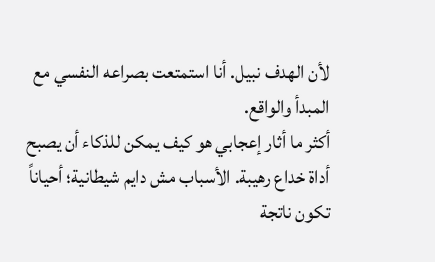لأن الهدف نبيل. أنا استمتعت بصراعه النفسي مع المبدأ والواقع.
أكثر ما أثار إعجابي هو كيف يمكن للذكاء أن يصبح أداة خداع رهيبة. الأسباب مش دايم شيطانية؛ أحياناً تكون ناتجة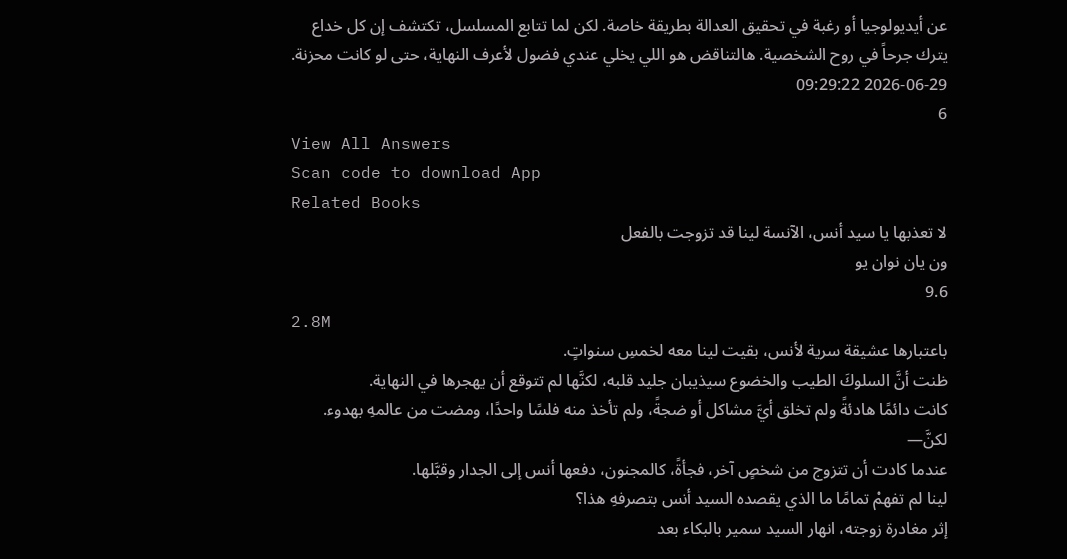عن أيديولوجيا أو رغبة في تحقيق العدالة بطريقة خاصة. لكن لما تتابع المسلسل، تكتشف إن كل خداع يترك جرحاً في روح الشخصية. هالتناقض هو اللي يخلي عندي فضول لأعرف النهاية، حتى لو كانت محزنة.
2026-06-29 09:29:22
6
View All Answers
Scan code to download App
Related Books
لا تعذبها يا سيد أنس، الآنسة لينا قد تزوجت بالفعل
ون يان نوان يو
9.6
2.8M
باعتبارها عشيقة سرية لأنس، بقيت لينا معه لخمسِ سنواتٍ.
ظنت أنَّ السلوكَ الطيب والخضوع سيذيبان جليد قلبه، لكنَّها لم تتوقع أن يهجرها في النهاية.
كانت دائمًا هادئةً ولم تخلق أيَّ مشاكل أو ضجةً، ولم تأخذ منه فلسًا واحدًا، ومضت من عالمهِ بهدوء.
لكنَّ—
عندما كادت أن تتزوج من شخصٍ آخر، فجأةً، كالمجنون، دفعها أنس إلى الجدار وقبَّلها.
لينا لم تفهمْ تمامًا ما الذي يقصده السيد أنس بتصرفهِ هذا؟
إثر مغادرة زوجته، انهار السيد سمير بالبكاء بعد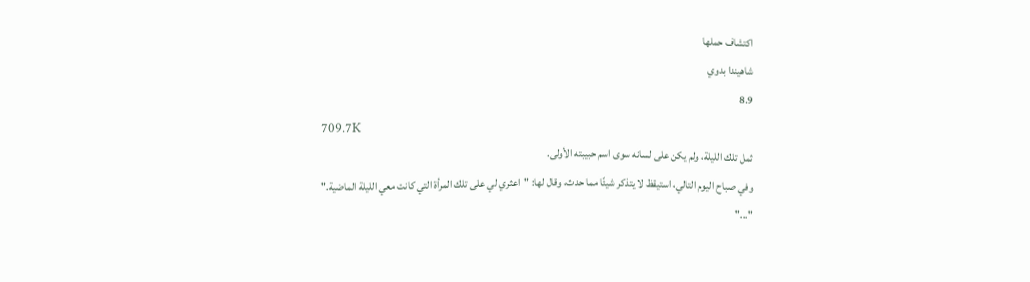اكتشاف حملها
شاهيندا بدوي
8.9
709.7K
ثمل تلك الليلة، ولم يكن على لسانه سوى اسم حبيبته الأولى.
وفي صباح اليوم التالي، استيقظ لا يتذكر شيئًا مما حدث، وقال لها: "اعثري لي على تلك المرأة التي كانت معي الليلة الماضية."
"..."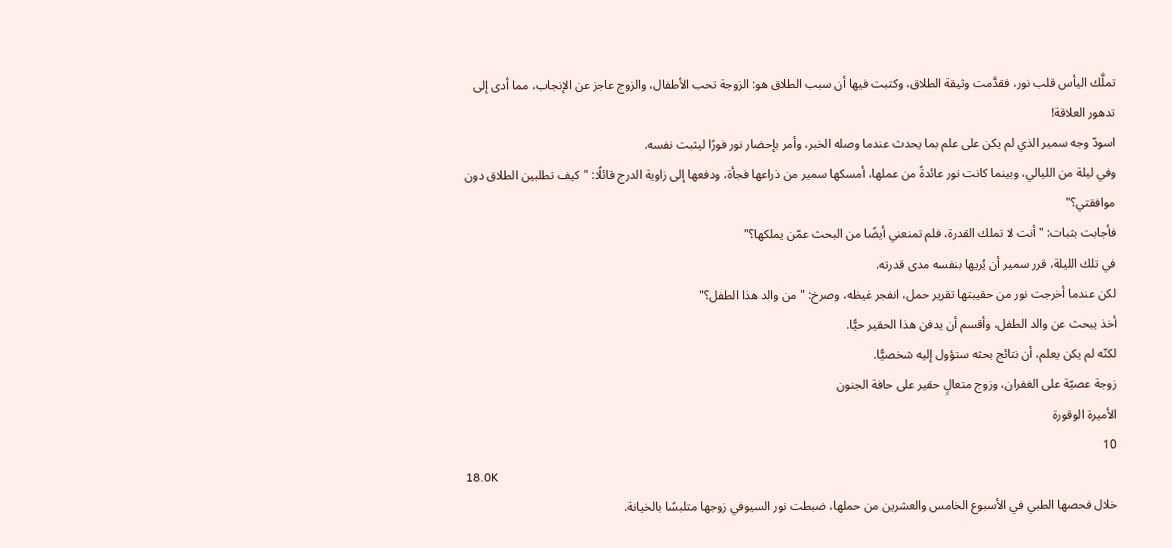تملَّك اليأس قلب نور، فقدَّمت وثيقة الطلاق، وكتبت فيها أن سبب الطلاق هو: الزوجة تحب الأطفال، والزوج عاجز عن الإنجاب، مما أدى إلى تدهور العلاقة!
اسودّ وجه سمير الذي لم يكن على علم بما يحدث عندما وصله الخبر، وأمر بإحضار نور فورًا ليثبت نفسه.
وفي ليلة من الليالي، وبينما كانت نور عائدةً من عملها، أمسكها سمير من ذراعها فجأة، ودفعها إلى زاوية الدرج قائلًا: "كيف تطلبين الطلاق دون موافقتي؟"
فأجابت بثبات: "أنت لا تملك القدرة، فلم تمنعني أيضًا من البحث عمّن يملكها؟"
في تلك الليلة، قرر سمير أن يُريها بنفسه مدى قدرته.
لكن عندما أخرجت نور من حقيبتها تقرير حمل، انفجر غيظه، وصرخ: "من والد هذا الطفل؟"
أخذ يبحث عن والد الطفل، وأقسم أن يدفن هذا الحقير حيًّا.
لكنّه لم يكن يعلم، أن نتائج بحثه ستؤول إليه شخصيًّا.
زوجة عصيّة على الغفران، وزوج متعالٍ حقير على حافة الجنون
الأميرة الوقورة
10
18.0K
خلال فحصها الطبي في الأسبوع الخامس والعشرين من حملها، ضبطت نور السيوفي زوجها متلبسًا بالخيانة.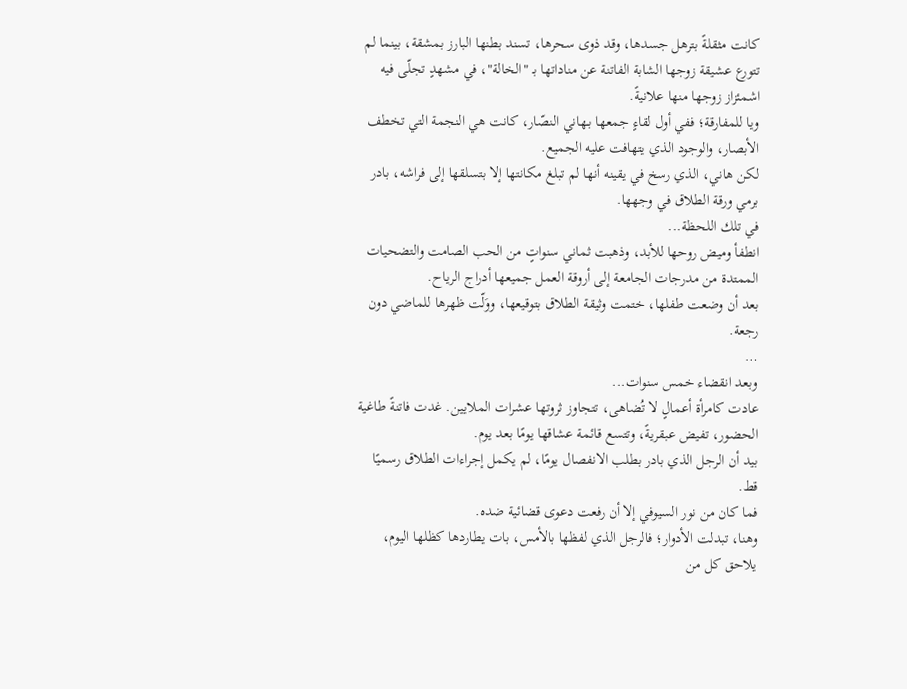كانت مثقلةً بترهل جسدها، وقد ذوى سحرها، تسند بطنها البارز بمشقة، بينما لم تتورع عشيقة زوجها الشابة الفاتنة عن مناداتها بـ "الخالة"، في مشهدٍ تجلّى فيه اشمئزاز زوجها منها علانيةً.
ويا للمفارقة؛ ففي أول لقاءٍ جمعها بـهاني النصّار، كانت هي النجمة التي تخطف الأبصار، والوجود الذي يتهافت عليه الجميع.
لكن هاني، الذي رسخ في يقينه أنها لم تبلغ مكانتها إلا بتسلقها إلى فراشه، بادر برمي ورقة الطلاق في وجهها.
في تلك اللحظة...
انطفأ وميض روحها للأبد، وذهبت ثماني سنواتٍ من الحب الصامت والتضحيات الممتدة من مدرجات الجامعة إلى أروقة العمل جميعها أدراج الرياح.
بعد أن وضعت طفلها، ختمت وثيقة الطلاق بتوقيعها، ووَلّت ظهرها للماضي دون رجعة.
…
وبعد انقضاء خمس سنوات...
عادت كامرأة أعمالٍ لا تُضاهى، تتجاوز ثروتها عشرات الملايين. غدت فاتنةً طاغية الحضور، تفيض عبقريةً، وتتسع قائمة عشاقها يومًا بعد يوم.
بيد أن الرجل الذي بادر بطلب الانفصال يومًا، لم يكمل إجراءات الطلاق رسميًا قط.
فما كان من نور السيوفي إلا أن رفعت دعوى قضائية ضده.
وهنا، تبدلت الأدوار؛ فالرجل الذي لفظها بالأمس، بات يطاردها كظلها اليوم، يلاحق كل من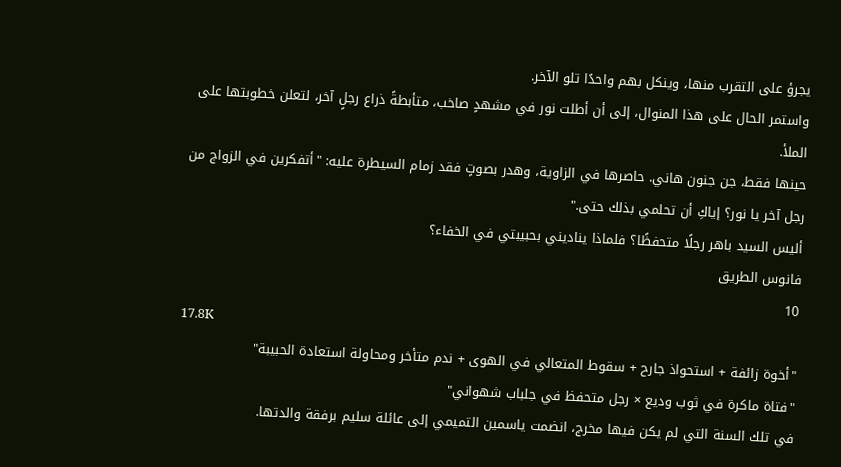يجرؤ على التقرب منها، وينكل بهم واحدًا تلو الآخر.
واستمر الحال على هذا المنوال، إلى أن أطلت نور في مشهدٍ صاخب، متأبطةً ذراع رجلٍ آخر، لتعلن خطوبتها على الملأ.
حينها فقط، جن جنون هاني. حاصرها في الزاوية، وهدر بصوتٍ فقد زمام السيطرة عليه: "أتفكرين في الزواج من رجل آخر يا نور؟ إياكِ أن تحلمي بذلك حتى."
أليس السيد باهر رجلًا متحفظًا؟ فلماذا يناديني بحبيبتي في الخفاء؟
فانوس الطريق
10
17.8K
"أخوة زائفة + استحواذ جارح + سقوط المتعالي في الهوى + ندم متأخر ومحاولة استعادة الحبيبة"
"فتاة ماكرة في ثوب وديع × رجل متحفظ في جلباب شهواني"
في تلك السنة التي لم يكن فيها مخرج، انضمت ياسمين التميمي إلى عائلة سليم برفقة والدتها.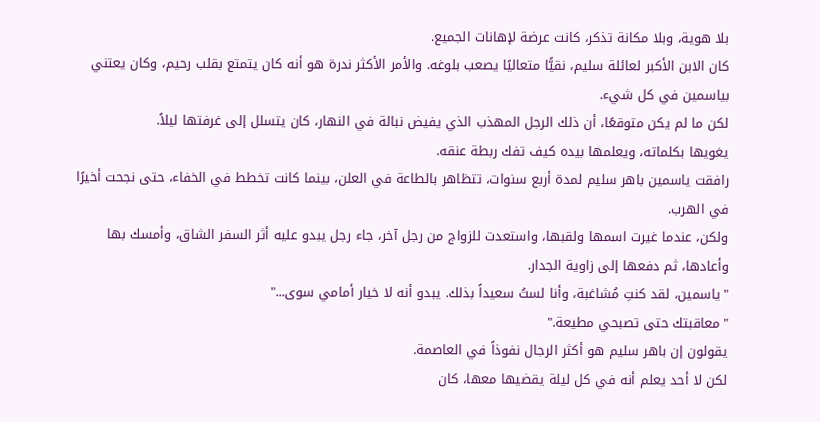بلا هوية، وبلا مكانة تذكر، كانت عرضة لإهانات الجميع.
كان الابن الأكبر لعائلة سليم، نقيًّا متعاليًا يصعب بلوغه. والأمر الأكثر ندرة هو أنه كان يتمتع بقلب رحيم، وكان يعتني بياسمين في كل شيء.
لكن ما لم يكن متوقعًا، أن ذلك الرجل المهذب الذي يفيض نبالة في النهار، كان يتسلل إلى غرفتها ليلاً.
يغويها بكلماته، ويعلمها بيده كيف تفك ربطة عنقه.
رافقت ياسمين باهر سليم لمدة أربع سنوات، تتظاهر بالطاعة في العلن، بينما كانت تخطط في الخفاء، حتى نجحت أخيرًا في الهرب.
ولكن، عندما غيرت اسمها ولقبها، واستعدت للزواج من رجل آخر، جاء رجل يبدو عليه أثر السفر الشاق، وأمسك بها وأعادها، ثم دفعها إلى زاوية الجدار.
"ياسمين، لقد كنتِ مُشاغبة، وأنا لستُ سعيداً بذلك. يبدو أنه لا خيار أمامي سوى..."
"معاقبتك حتى تصبحي مطيعة."
يقولون إن باهر سليم هو أكثر الرجال نفوذاً في العاصمة.
لكن لا أحد يعلم أنه في كل ليلة يقضيها معها، كان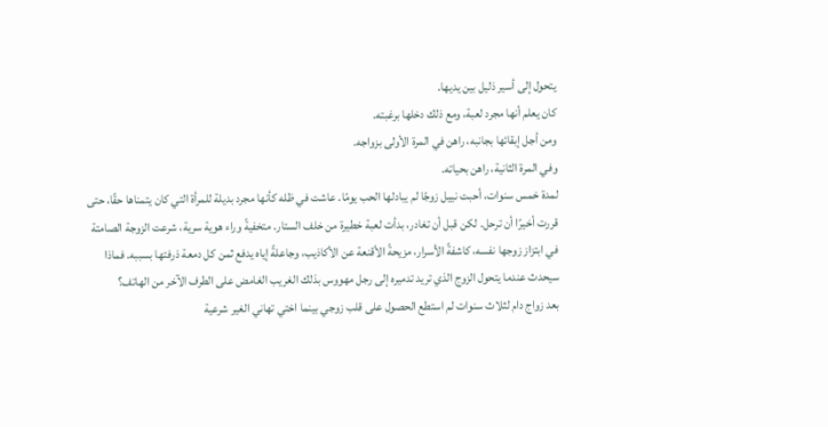يتحول إلى أسير ذليل بين يديها.
كان يعلم أنها مجرد لعبة، ومع ذلك دخلها برغبته.
ومن أجل إبقائها بجانبه، راهن في المرة الأولى بزواجه.
وفي المرة الثانية، راهن بحياته.
لمدة خمس سنوات، أحبت نييل زوجًا لم يبادلها الحب يومًا. عاشت في ظله كأنها مجرد بديلة للمرأة التي كان يتمناها حقًا، حتى قررت أخيرًا أن ترحل. لكن قبل أن تغادر، بدأت لعبة خطيرة من خلف الستار. متخفيةً وراء هوية سرية، شرعت الزوجة الصامتة في ابتزاز زوجها نفسه، كاشفةً الأسرار، مزيحةً الأقنعة عن الأكاذيب، وجاعلةً إياه يدفع ثمن كل دمعة ذرفتها بسببه. فماذا سيحدث عندما يتحول الزوج الذي تريد تدميره إلى رجل مهووس بذلك الغريب الغامض على الطرف الآخر من الهاتف؟
بعد زواج دام لثلاث سنوات لم استطع الحصول على قلب زوجي بينما اختي تهاني الغير شرعية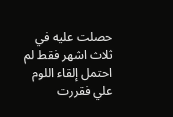حصلت عليه في ثلاث اشهر فقط لم احتمل إلقاء اللوم علي فقررت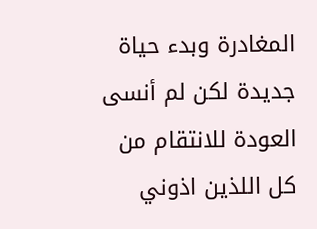المغادرة وبدء حياة جديدة لكن لم أنسى العودة للانتقام من كل اللذين اذوني